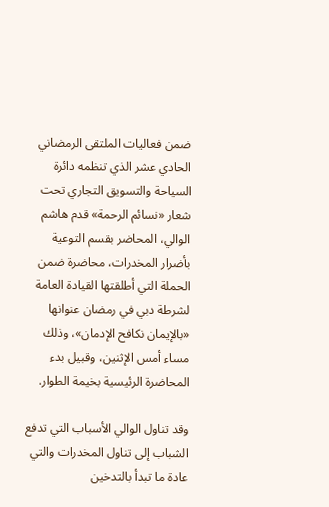ضمن فعاليات الملتقى الرمضاني الحادي عشر الذي تنظمه دائرة السياحة والتسويق التجاري تحت شعار «نسائم الرحمة» قدم هاشم الوالي، المحاضر بقسم التوعية بأضرار المخدرات، محاضرة ضمن الحملة التي أطلقتها القيادة العامة لشرطة دبي في رمضان عنوانها «بالإيمان نكافح الإدمان»، وذلك مساء أمس الإثنين، وقبيل بدء المحاضرة الرئيسية بخيمة الطوار.

وقد تناول الوالي الأسباب التي تدفع الشباب إلى تناول المخدرات والتي عادة ما تبدأ بالتدخين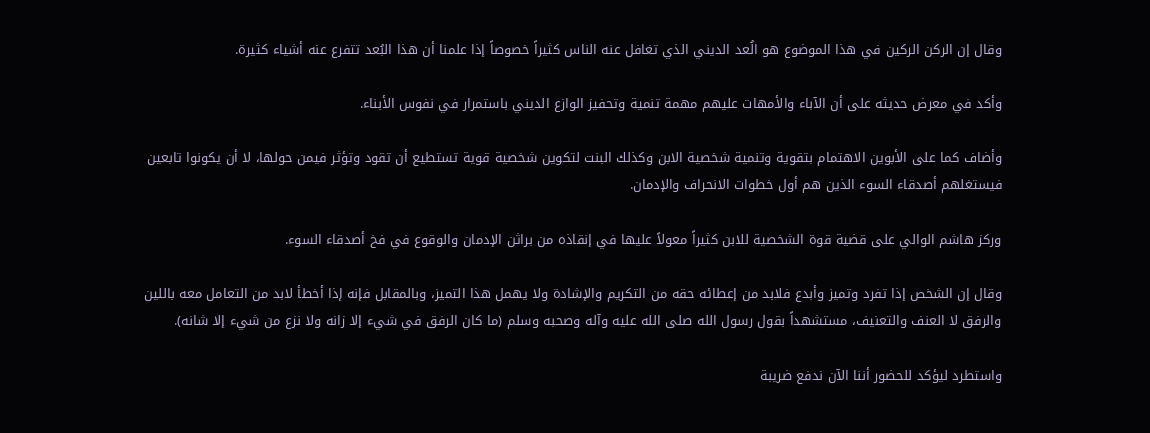وقال إن الركن الركين في هذا الموضوع هو الُعد الديني الذي تغافل عنه الناس كثيراً خصوصاً إذا علمنا أن هذا البُعد تتفرع عنه أشياء كثيرة.

وأكد في معرض حديثه على أن الآباء والأمهات عليهم مهمة تنمية وتحفيز الوازع الديني باستمرار في نفوس الأبناء.

وأضاف كما على الأبوين الاهتمام بتقوية وتنمية شخصية الابن وكذلك البنت لتكوين شخصية قوية تستطيع أن تقود وتؤثر فيمن حولها، لا أن يكونوا تابعين فيستغلهم أصدقاء السوء الذين هم أول خطوات الانحراف والإدمان.

وركز هاشم الوالي على قضية قوة الشخصية للابن كثيراً معولاً عليها في إنقاذه من براثن الإدمان والوقوع في فخ أصدقاء السوء.

وقال إن الشخص إذا تفرد وتميز وأبدع فلابد من إعطائه حقه من التكريم والإشادة ولا يهمل هذا التميز، وبالمقابل فإنه إذا أخطأ لابد من التعامل معه باللين والرفق لا العنف والتعنيف، مستشهداً بقول رسول الله صلى الله عليه وآله وصحبه وسلم (ما كان الرفق في شيء إلا زانه ولا نزع من شيء إلا شانه).

واستطرد ليؤكد للحضور أننا الآن ندفع ضريبة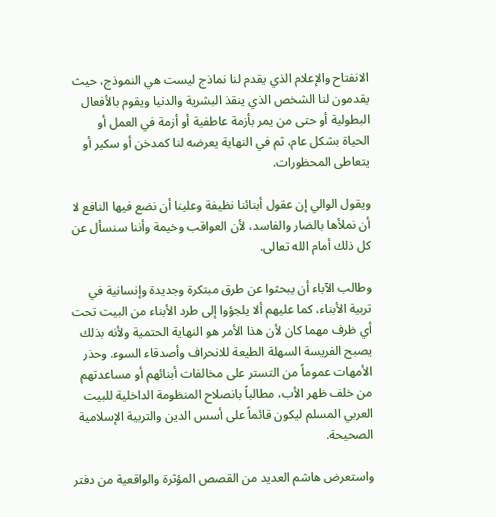الانفتاح والإعلام الذي يقدم لنا نماذج ليست هي النموذج، حيث يقدمون لنا الشخص الذي ينقذ البشرية والدنيا ويقوم بالأفعال البطولية أو حتى من يمر بأزمة عاطفية أو أزمة في العمل أو الحياة بشكل عام، ثم في النهاية يعرضه لنا كمدخن أو سكير أو يتعاطى المحظورات.

ويقول الوالي إن عقول أبنائنا نظيفة وعلينا أن نضع فيها النافع لا أن نملأها بالضار والفاسد، لأن العواقب وخيمة وأننا سنسأل عن كل ذلك أمام الله تعالى.

وطالب الآباء أن يبحثوا عن طرق مبتكرة وجديدة وإنسانية في تربية الأبناء، كما عليهم ألا يلجؤوا إلى طرد الأبناء من البيت تحت أي ظرف مهما كان لأن هذا الأمر هو النهاية الحتمية ولأنه بذلك يصبح الفريسة السهلة الطيعة للانحراف وأصدقاء السوء. وحذر الأمهات عموماً من التستر على مخالفات أبنائهم أو مساعدتهم من خلف ظهر الأب، مطالباً بانصلاح المنظومة الداخلية للبيت العربي المسلم ليكون قائماً على أسس الدين والتربية الإسلامية الصحيحة.

واستعرض هاشم العديد من القصص المؤثرة والواقعية من دفتر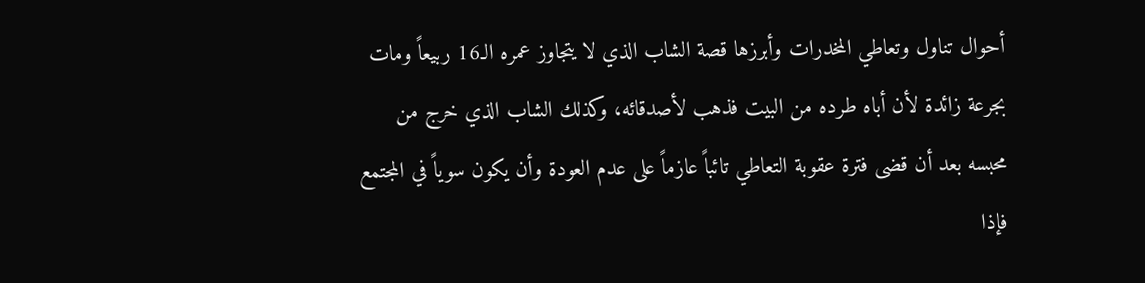أحوال تناول وتعاطي المخدرات وأبرزها قصة الشاب الذي لا يتجاوز عمره الـ16 ربيعاً ومات بجرعة زائدة لأن أباه طرده من البيت فذهب لأصدقائه، وكذلك الشاب الذي خرج من محبسه بعد أن قضى فترة عقوبة التعاطي تائباً عازماً على عدم العودة وأن يكون سوياً في المجتمع فإذا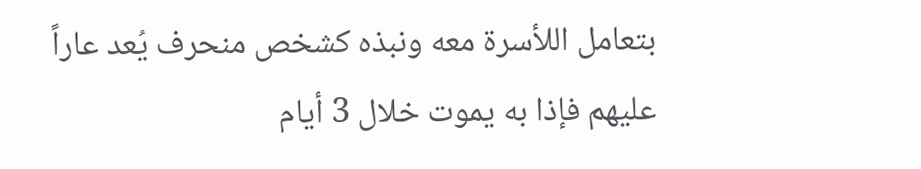بتعامل اللأسرة معه ونبذه كشخص منحرف يُعد عاراً عليهم فإذا به يموت خلال 3 أيام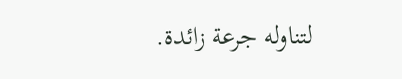لتناوله جرعة زائدة.